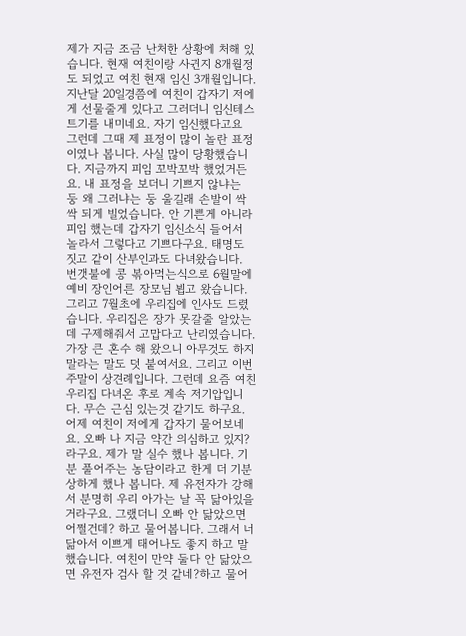제가 지금 조금 난처한 상황에 처해 있습니다. 현재 여친이랑 사귄지 8개월정도 되었고 여친 현재 임신 3개월입니다. 지난달 20일경쯤에 여친이 갑자기 저에게 선물줄게 있다고 그러더니 임신테스트기를 내미네요. 자기 임신했다고요 그런데 그때 제 표정이 많이 놀란 표정이였나 봅니다. 사실 많이 당황했습니다. 지금까지 피임 꼬박꼬박 했었거든요. 내 표정을 보더니 기쁘지 않냐는 둥 왜 그러냐는 둥 울길래 손발이 싹싹 되게 빌었습니다. 안 기쁜게 아니라 피임 했는데 갑자기 임신소식 들어서 놀라서 그렇다고 기쁘다구요. 태명도 짓고 같이 산부인과도 다녀왔습니다. 번갯불에 콩 볶아먹는식으로 6월말에 예비 장인어른 장모님 뵙고 왔습니다. 그리고 7월초에 우리집에 인사도 드렸습니다. 우리집은 장가 못갈줄 알았는데 구제해줘서 고맙다고 난리였습니다. 가장 큰 혼수 해 왔으니 아무것도 하지 말라는 말도 덧 붙여서요. 그리고 이번주말이 상견례입니다. 그런데 요즘 여친 우리집 다녀온 후로 계속 저기압입니다. 무슨 근심 있는것 같기도 하구요. 어제 여친이 저에게 갑자기 물어보네요. 오빠 나 지금 약간 의심하고 있지?라구요. 제가 말 실수 했나 봅니다. 기분 풀어주는 농담이라고 한게 더 기분상하게 했나 봅니다. 제 유전자가 강해서 분명히 우리 아가는 날 꼭 닮아있을거라구요. 그랬더니 오빠 안 닮았으면 어쩔건데? 하고 물어봅니다. 그래서 너 닮아서 이쁘게 태어나도 좋지 하고 말했습니다. 여친이 만약 둘다 안 닮았으면 유전자 검사 할 것 같네?하고 물어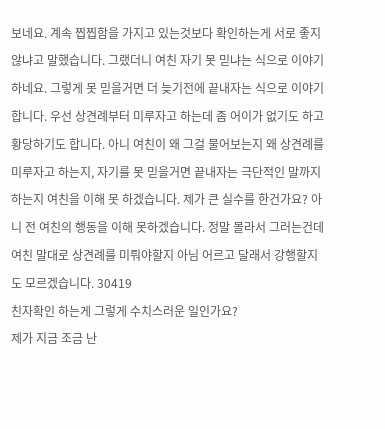보네요. 계속 찝찝함을 가지고 있는것보다 확인하는게 서로 좋지 않냐고 말했습니다. 그랬더니 여친 자기 못 믿냐는 식으로 이야기하네요. 그렇게 못 믿을거면 더 늦기전에 끝내자는 식으로 이야기 합니다. 우선 상견례부터 미루자고 하는데 좀 어이가 없기도 하고 황당하기도 합니다. 아니 여친이 왜 그걸 물어보는지 왜 상견례를 미루자고 하는지, 자기를 못 믿을거면 끝내자는 극단적인 말까지 하는지 여친을 이해 못 하겠습니다. 제가 큰 실수를 한건가요? 아니 전 여친의 행동을 이해 못하겠습니다. 정말 몰라서 그러는건데 여친 말대로 상견례를 미뤄야할지 아님 어르고 달래서 강행할지도 모르겠습니다. 30419
친자확인 하는게 그렇게 수치스러운 일인가요?
제가 지금 조금 난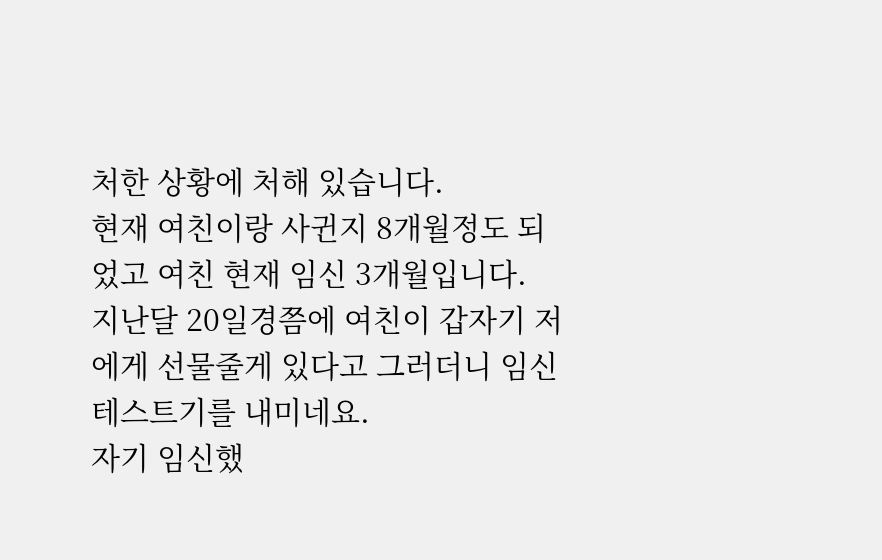처한 상황에 처해 있습니다.
현재 여친이랑 사귄지 8개월정도 되었고 여친 현재 임신 3개월입니다.
지난달 20일경쯤에 여친이 갑자기 저에게 선물줄게 있다고 그러더니 임신테스트기를 내미네요.
자기 임신했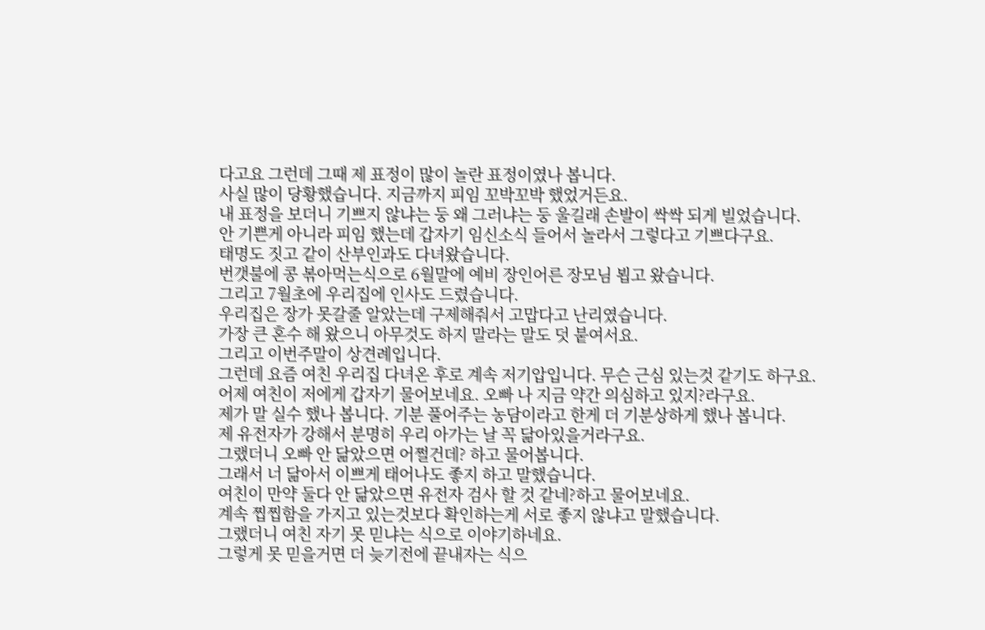다고요 그런데 그때 제 표정이 많이 놀란 표정이였나 봅니다.
사실 많이 당황했습니다. 지금까지 피임 꼬박꼬박 했었거든요.
내 표정을 보더니 기쁘지 않냐는 둥 왜 그러냐는 둥 울길래 손발이 싹싹 되게 빌었습니다.
안 기쁜게 아니라 피임 했는데 갑자기 임신소식 들어서 놀라서 그렇다고 기쁘다구요.
태명도 짓고 같이 산부인과도 다녀왔습니다.
번갯불에 콩 볶아먹는식으로 6월말에 예비 장인어른 장모님 뵙고 왔습니다.
그리고 7월초에 우리집에 인사도 드렸습니다.
우리집은 장가 못갈줄 알았는데 구제해줘서 고맙다고 난리였습니다.
가장 큰 혼수 해 왔으니 아무것도 하지 말라는 말도 덧 붙여서요.
그리고 이번주말이 상견례입니다.
그런데 요즘 여친 우리집 다녀온 후로 계속 저기압입니다. 무슨 근심 있는것 같기도 하구요.
어제 여친이 저에게 갑자기 물어보네요. 오빠 나 지금 약간 의심하고 있지?라구요.
제가 말 실수 했나 봅니다. 기분 풀어주는 농담이라고 한게 더 기분상하게 했나 봅니다.
제 유전자가 강해서 분명히 우리 아가는 날 꼭 닮아있을거라구요.
그랬더니 오빠 안 닮았으면 어쩔건데? 하고 물어봅니다.
그래서 너 닮아서 이쁘게 태어나도 좋지 하고 말했습니다.
여친이 만약 둘다 안 닮았으면 유전자 검사 할 것 같네?하고 물어보네요.
계속 찝찝함을 가지고 있는것보다 확인하는게 서로 좋지 않냐고 말했습니다.
그랬더니 여친 자기 못 믿냐는 식으로 이야기하네요.
그렇게 못 믿을거면 더 늦기전에 끝내자는 식으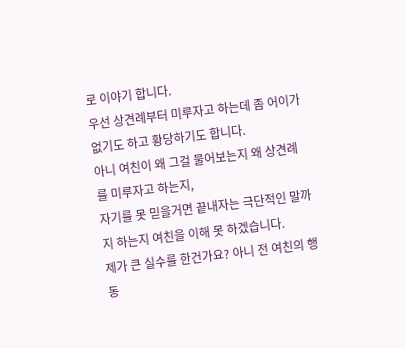로 이야기 합니다.
우선 상견례부터 미루자고 하는데 좀 어이가 없기도 하고 황당하기도 합니다.
아니 여친이 왜 그걸 물어보는지 왜 상견례를 미루자고 하는지,
자기를 못 믿을거면 끝내자는 극단적인 말까지 하는지 여친을 이해 못 하겠습니다.
제가 큰 실수를 한건가요? 아니 전 여친의 행동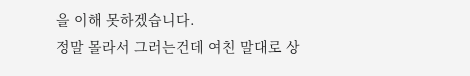을 이해 못하겠습니다.
정말 몰라서 그러는건데 여친 말대로 상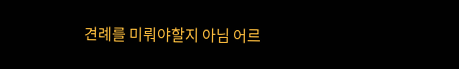견례를 미뤄야할지 아님 어르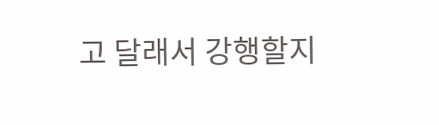고 달래서 강행할지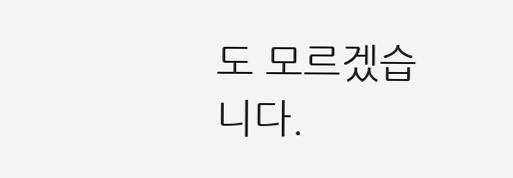도 모르겠습니다.